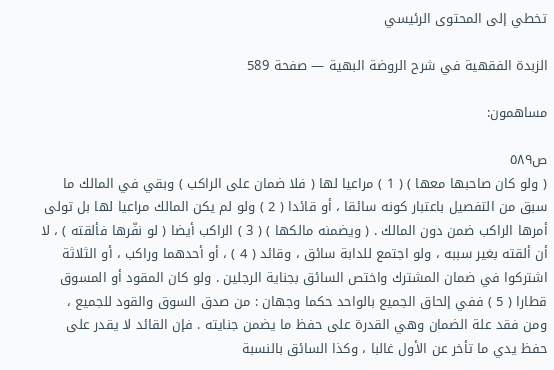تخطي إلى المحتوى الرئيسي

الزبدة الفقهية في شرح الروضة البهية — صفحة 589

مساهمون:

ص٥٨٩
( ولو كان صاحبها معها ) ( 1 ) مراعيا لها ( فلا ضمان على الراكب ) وبقي في المالك ما سبق من التفصيل باعتبار كونه سائقا ، أو قائدا ( 2 ) ولو لم يكن المالك مراعيا لها بل تولى أمرها الراكب ضمن دون المالك . ( ويضمنه مالكها ) ( 3 ) الراكب أيضا ( لو نفّرها فألقته ) ، لا أن ألقته بغير سببه ، ولو اجتمع للدابة سائق ، وقائد ( 4 ) ، أو أحدهما وراكب ، أو الثلاثة اشتركوا في ضمان المشترك واختص السائق بجناية الرجلين . ولو كان المقود أو المسوق قطارا ( 5 ) ففي إلحاق الجميع بالواحد حكما وجهان : من صدق السوق والقود للجميع ، ومن فقد علة الضمان وهي القدرة على حفظ ما يضمن جنايته . فإن القائد لا يقدر على حفظ يدي ما تأخر عن الأول غالبا ، وكذا السائق بالنسبة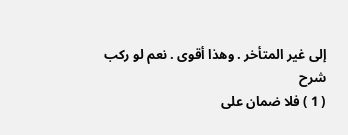إلى غير المتأخر . وهذا أقوى . نعم لو ركب
شرح
( 1 ) فلا ضمان على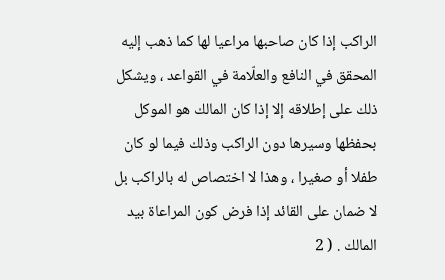الراكب إذا كان صاحبها مراعيا لها كما ذهب إليه المحقق في النافع والعلّامة في القواعد ، ويشكل ذلك على إطلاقه إلا إذا كان المالك هو الموكل بحفظها وسيرها دون الراكب وذلك فيما لو كان طفلا أو صغيرا ، وهذا لا اختصاص له بالراكب بل لا ضمان على القائد إذا فرض كون المراعاة بيد المالك . ( 2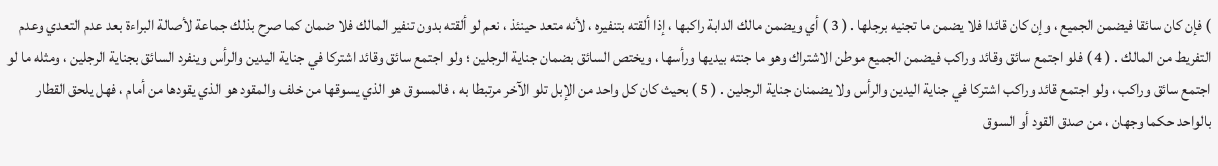) فإن كان سائقا فيضمن الجميع ، وإن كان قائدا فلا يضمن ما تجنيه برجلها . ( 3 ) أي ويضمن مالك الدابة راكبها ، إذا ألقته بتنفيره ، لأنه متعد حينئذ ، نعم لو ألقته بدون تنفير المالك فلا ضمان كما صرح بذلك جماعة لأصالة البراءة بعد عدم التعدي وعدم التفريط من المالك . ( 4 ) فلو اجتمع سائق وقائد وراكب فيضمن الجميع موطن الاشتراك وهو ما جنته بيديها ورأسها ، ويختص السائق بضمان جناية الرجلين ؛ ولو اجتمع سائق وقائد اشتركا في جناية اليدين والرأس وينفرد السائق بجناية الرجلين ، ومثله ما لو اجتمع سائق وراكب ، ولو اجتمع قائد وراكب اشتركا في جناية اليدين والرأس ولا يضمنان جناية الرجلين . ( 5 ) بحيث كان كل واحد من الإبل تلو الآخر مرتبطا به ، فالمسوق هو الذي يسوقها من خلف والمقود هو الذي يقودها من أمام ، فهل يلحق القطار بالواحد حكما وجهان ، من صدق القود أو السوق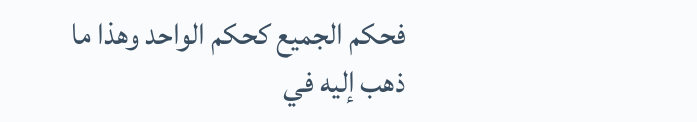فحكم الجميع كحكم الواحد وهذا ما ذهب إليه في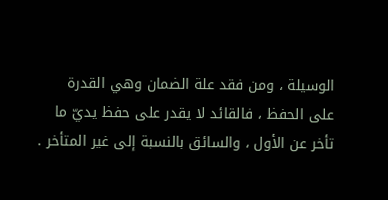الوسيلة ، ومن فقد علة الضمان وهي القدرة على الحفظ ، فالقائد لا يقدر على حفظ يديّ ما تأخر عن الأول ، والسائق بالنسبة إلى غير المتأخر .